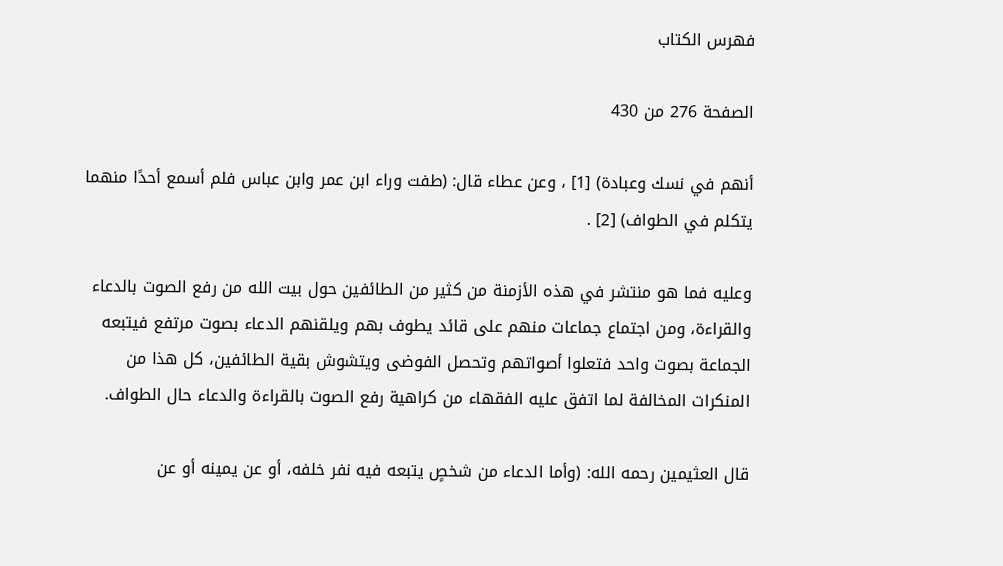فهرس الكتاب

الصفحة 276 من 430

أنهم في نسك وعبادة) [1] ، وعن عطاء قال: (طفت وراء ابن عمر وابن عباس فلم أسمع أحدًا منهما يتكلم في الطواف) [2] .

وعليه فما هو منتشر في هذه الأزمنة من كثير من الطائفين حول بيت الله من رفع الصوت بالدعاء والقراءة، ومن اجتماع جماعات منهم على قائد يطوف بهم ويلقنهم الدعاء بصوت مرتفع فيتبعه الجماعة بصوت واحد فتعلوا أصواتهم وتحصل الفوضى ويتشوش بقية الطائفين، كل هذا من المنكرات المخالفة لما اتفق عليه الفقهاء من كراهية رفع الصوت بالقراءة والدعاء حال الطواف.

قال العثيمين رحمه الله: (وأما الدعاء من شخصٍ يتبعه فيه نفر خلفه، أو عن يمينه أو عن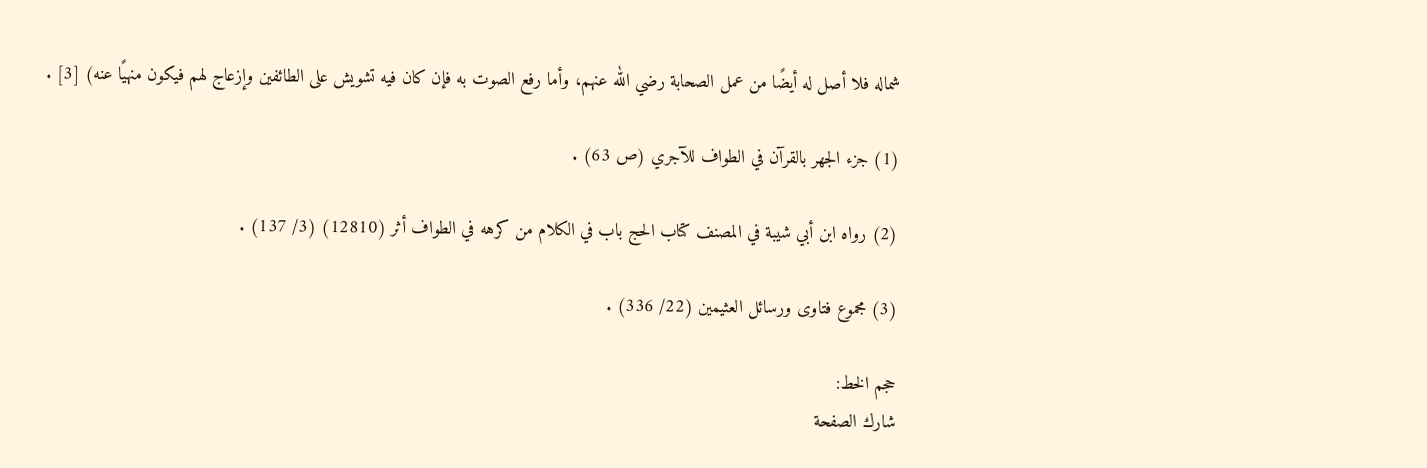شماله فلا أصل له أيضًا من عمل الصحابة رضي الله عنهم، وأما رفع الصوت به فإن كان فيه تشويش على الطائفين وإزعاج لهم فيكون منهيًا عنه) [3] .

(1) جزء الجهر بالقرآن في الطواف للآجري (ص 63) .

(2) رواه ابن أبي شيبة في المصنف كتاب الحج باب في الكلام من كرهه في الطواف أثر (12810) (3/ 137) .

(3) مجموع فتاوى ورسائل العثيمين (22/ 336) .

حجم الخط:
شارك الصفحة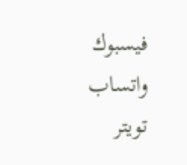فيسبوك واتساب تويتر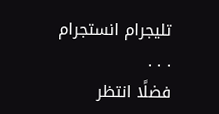تليجرام انستجرام
. . .
فضلًا انتظر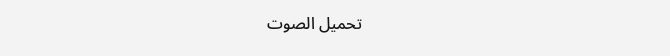تحميل الصوت